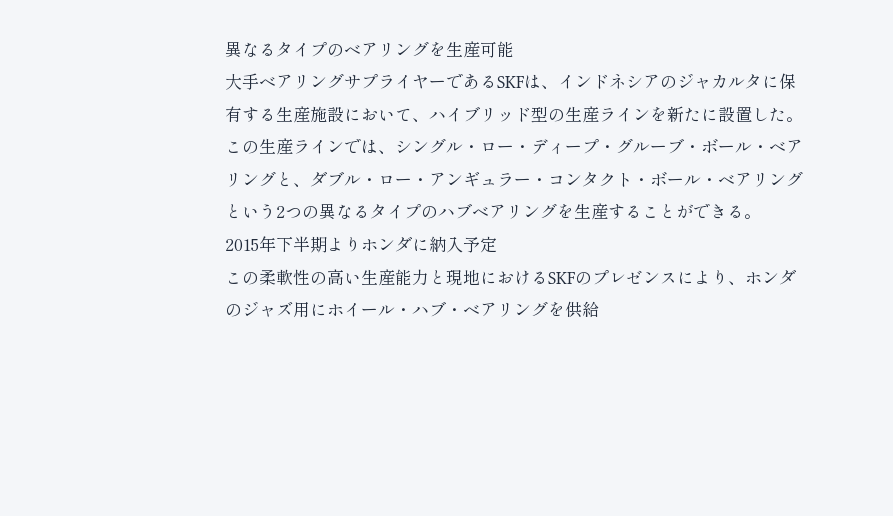異なるタイプのベアリングを生産可能
大手ベアリングサプライヤーであるSKFは、インドネシアのジャカルタに保有する生産施設において、ハイブリッド型の生産ラインを新たに設置した。
この生産ラインでは、シングル・ロー・ディープ・グルーブ・ボール・ベアリングと、ダブル・ロー・アンギュラー・コンタクト・ボール・ベアリングという2つの異なるタイプのハブベアリングを生産することができる。
2015年下半期よりホンダに納入予定
この柔軟性の高い生産能力と現地におけるSKFのプレゼンスにより、ホンダのジャズ用にホイール・ハブ・ベアリングを供給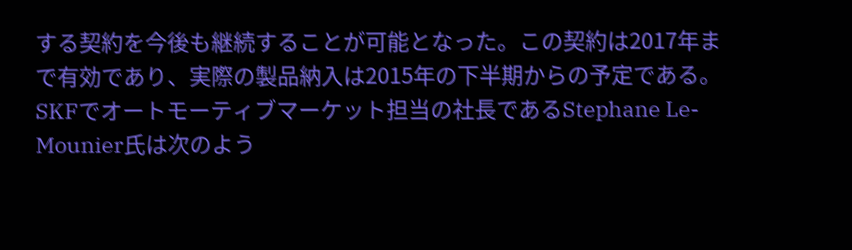する契約を今後も継続することが可能となった。この契約は2017年まで有効であり、実際の製品納入は2015年の下半期からの予定である。
SKFでオートモーティブマーケット担当の社長であるStephane Le-Mounier氏は次のよう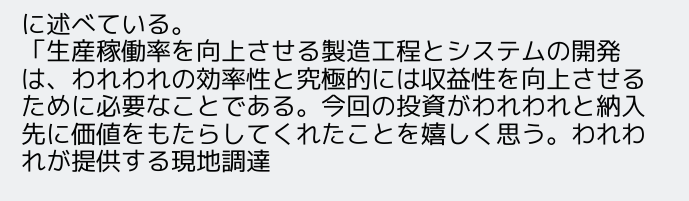に述べている。
「生産稼働率を向上させる製造工程とシステムの開発は、われわれの効率性と究極的には収益性を向上させるために必要なことである。今回の投資がわれわれと納入先に価値をもたらしてくれたことを嬉しく思う。われわれが提供する現地調達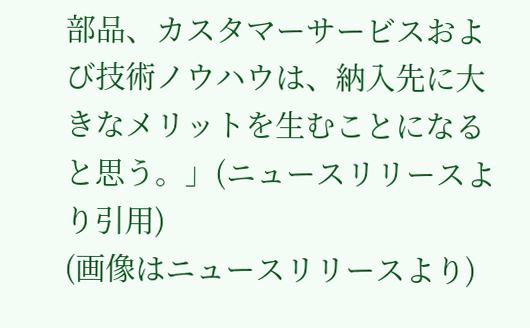部品、カスタマーサービスおよび技術ノウハウは、納入先に大きなメリットを生むことになると思う。」(ニュースリリースより引用)
(画像はニュースリリースより)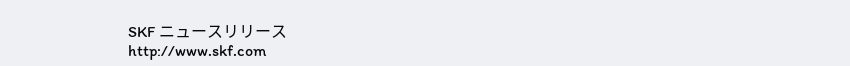SKF ニュースリリース
http://www.skf.com